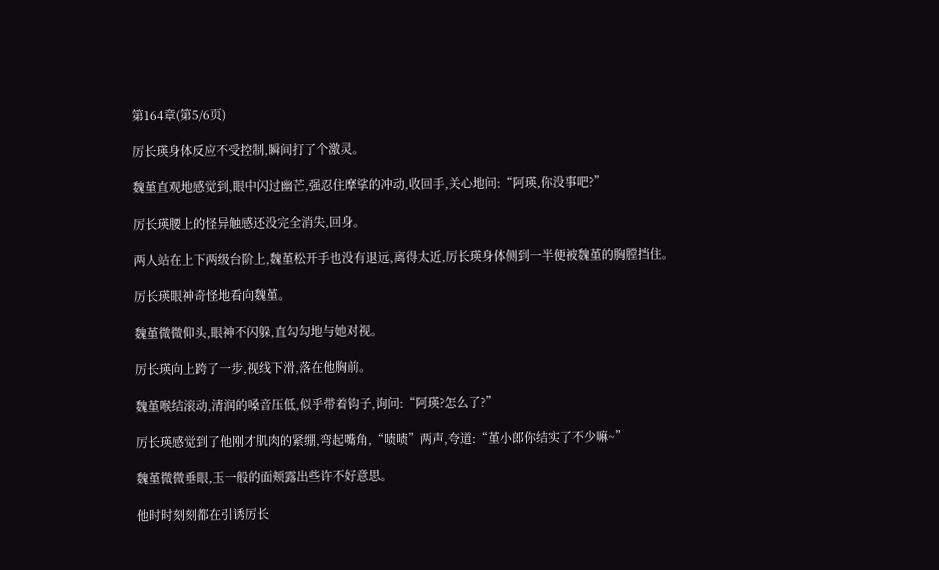第164章(第5/6页)

厉长瑛身体反应不受控制,瞬间打了个激灵。

魏堇直观地感觉到,眼中闪过幽芒,强忍住摩挲的冲动,收回手,关心地问:“阿瑛,你没事吧?”

厉长瑛腰上的怪异触感还没完全消失,回身。

两人站在上下两级台阶上,魏堇松开手也没有退远,离得太近,厉长瑛身体侧到一半便被魏堇的胸膛挡住。

厉长瑛眼神奇怪地看向魏堇。

魏堇微微仰头,眼神不闪躲,直勾勾地与她对视。

厉长瑛向上跨了一步,视线下滑,落在他胸前。

魏堇喉结滚动,清润的嗓音压低,似乎带着钩子,询问:“阿瑛?怎么了?”

厉长瑛感觉到了他刚才肌肉的紧绷,弯起嘴角,“啧啧”两声,夸道:“堇小郎你结实了不少嘛~”

魏堇微微垂眼,玉一般的面颊露出些许不好意思。

他时时刻刻都在引诱厉长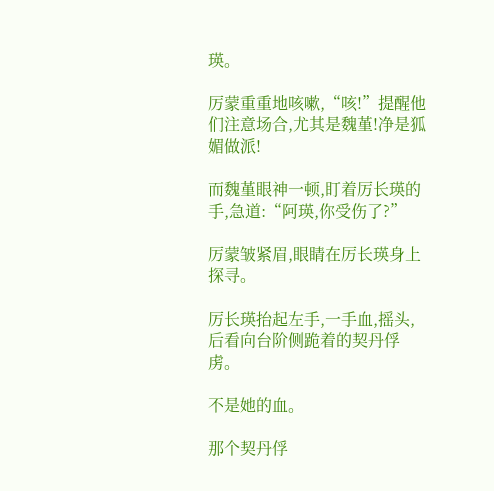瑛。

厉蒙重重地咳嗽,“咳!”提醒他们注意场合,尤其是魏堇!净是狐媚做派!

而魏堇眼神一顿,盯着厉长瑛的手,急道:“阿瑛,你受伤了?”

厉蒙皱紧眉,眼睛在厉长瑛身上探寻。

厉长瑛抬起左手,一手血,摇头,后看向台阶侧跪着的契丹俘虏。

不是她的血。

那个契丹俘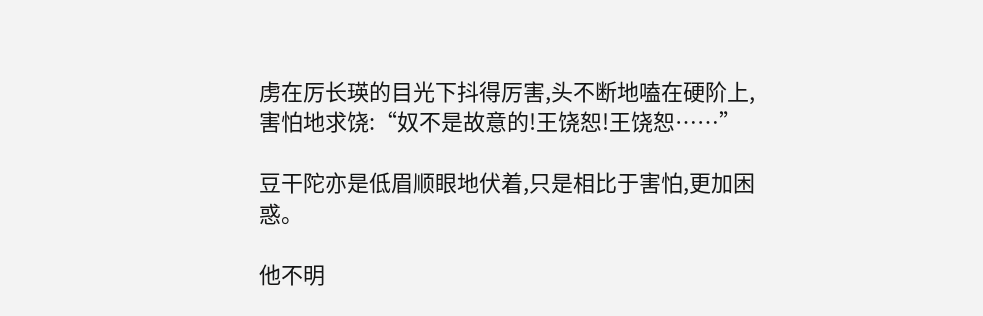虏在厉长瑛的目光下抖得厉害,头不断地嗑在硬阶上,害怕地求饶:“奴不是故意的!王饶恕!王饶恕……”

豆干陀亦是低眉顺眼地伏着,只是相比于害怕,更加困惑。

他不明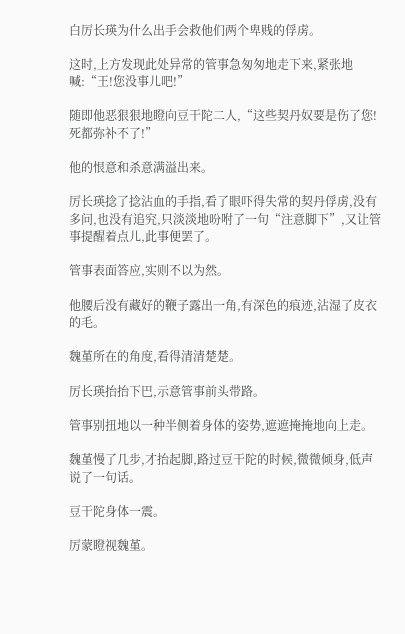白厉长瑛为什么出手会救他们两个卑贱的俘虏。

这时,上方发现此处异常的管事急匆匆地走下来,紧张地喊:“王!您没事儿吧!”

随即他恶狠狠地瞪向豆干陀二人,“这些契丹奴要是伤了您!死都弥补不了!”

他的恨意和杀意满溢出来。

厉长瑛捻了捻沾血的手指,看了眼吓得失常的契丹俘虏,没有多问,也没有追究,只淡淡地吩咐了一句“注意脚下”,又让管事提醒着点儿,此事便罢了。

管事表面答应,实则不以为然。

他腰后没有藏好的鞭子露出一角,有深色的痕迹,沾湿了皮衣的毛。

魏堇所在的角度,看得清清楚楚。

厉长瑛抬抬下巴,示意管事前头带路。

管事别扭地以一种半侧着身体的姿势,遮遮掩掩地向上走。

魏堇慢了几步,才抬起脚,路过豆干陀的时候,微微倾身,低声说了一句话。

豆干陀身体一震。

厉蒙瞪视魏堇。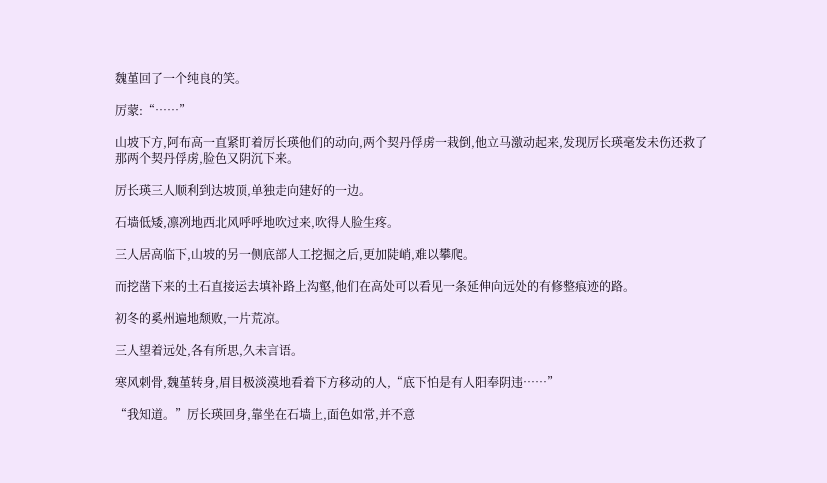魏堇回了一个纯良的笑。

厉蒙:“……”

山坡下方,阿布高一直紧盯着厉长瑛他们的动向,两个契丹俘虏一栽倒,他立马激动起来,发现厉长瑛毫发未伤还救了那两个契丹俘虏,脸色又阴沉下来。

厉长瑛三人顺利到达坡顶,单独走向建好的一边。

石墙低矮,凛冽地西北风呼呼地吹过来,吹得人脸生疼。

三人居高临下,山坡的另一侧底部人工挖掘之后,更加陡峭,难以攀爬。

而挖凿下来的土石直接运去填补路上沟壑,他们在高处可以看见一条延伸向远处的有修整痕迹的路。

初冬的奚州遍地颓败,一片荒凉。

三人望着远处,各有所思,久未言语。

寒风刺骨,魏堇转身,眉目极淡漠地看着下方移动的人,“底下怕是有人阳奉阴违……”

“我知道。”厉长瑛回身,靠坐在石墙上,面色如常,并不意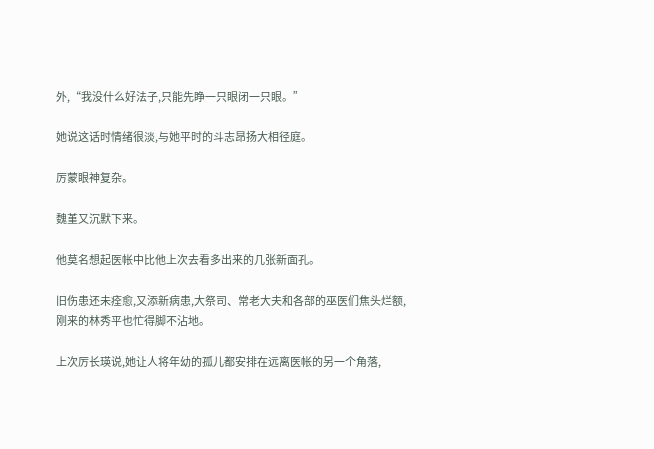外,“我没什么好法子,只能先睁一只眼闭一只眼。”

她说这话时情绪很淡,与她平时的斗志昂扬大相径庭。

厉蒙眼神复杂。

魏堇又沉默下来。

他莫名想起医帐中比他上次去看多出来的几张新面孔。

旧伤患还未痊愈,又添新病患,大祭司、常老大夫和各部的巫医们焦头烂额,刚来的林秀平也忙得脚不沾地。

上次厉长瑛说,她让人将年幼的孤儿都安排在远离医帐的另一个角落,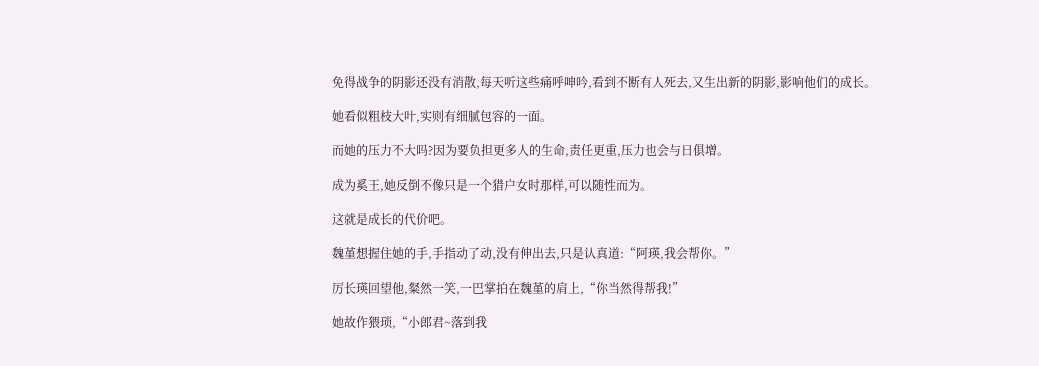免得战争的阴影还没有消散,每天听这些痛呼呻吟,看到不断有人死去,又生出新的阴影,影响他们的成长。

她看似粗枝大叶,实则有细腻包容的一面。

而她的压力不大吗?因为要负担更多人的生命,责任更重,压力也会与日俱增。

成为奚王,她反倒不像只是一个猎户女时那样,可以随性而为。

这就是成长的代价吧。

魏堇想握住她的手,手指动了动,没有伸出去,只是认真道:“阿瑛,我会帮你。”

厉长瑛回望他,粲然一笑,一巴掌拍在魏堇的肩上,“你当然得帮我!”

她故作猥琐,“小郎君~落到我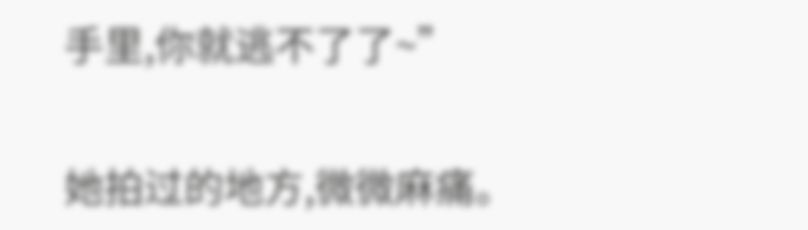手里,你就逃不了了~”

她拍过的地方,微微麻痛。